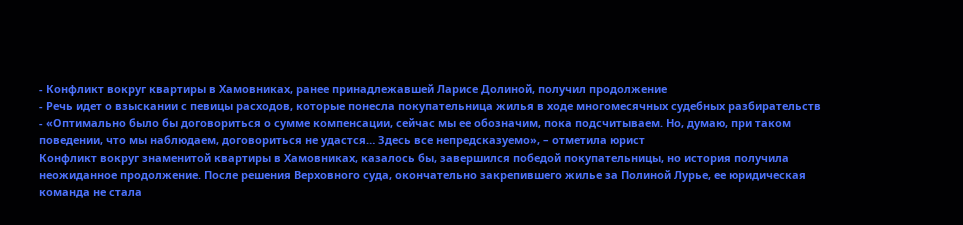- Конфликт вокруг квартиры в Хамовниках, ранее принадлежавшей Ларисе Долиной, получил продолжение
- Речь идет о взыскании с певицы расходов, которые понесла покупательница жилья в ходе многомесячных судебных разбирательств
- «Оптимально было бы договориться о сумме компенсации, сейчас мы ее обозначим, пока подсчитываем. Но, думаю, при таком поведении, что мы наблюдаем, договориться не удастся… Здесь все непредсказуемо», – отметила юрист
Конфликт вокруг знаменитой квартиры в Хамовниках, казалось бы, завершился победой покупательницы, но история получила неожиданное продолжение. После решения Верховного суда, окончательно закрепившего жилье за Полиной Лурье, ее юридическая команда не стала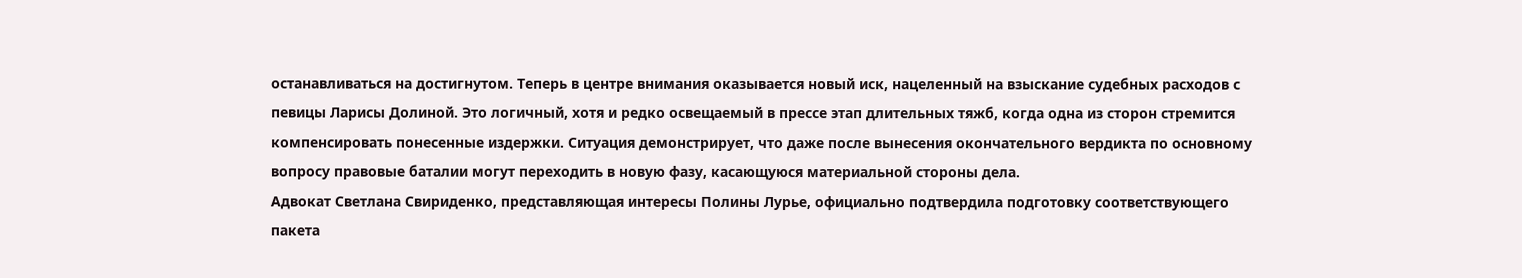останавливаться на достигнутом. Теперь в центре внимания оказывается новый иск, нацеленный на взыскание судебных расходов с певицы Ларисы Долиной. Это логичный, хотя и редко освещаемый в прессе этап длительных тяжб, когда одна из сторон стремится компенсировать понесенные издержки. Ситуация демонстрирует, что даже после вынесения окончательного вердикта по основному вопросу правовые баталии могут переходить в новую фазу, касающуюся материальной стороны дела.
Адвокат Светлана Свириденко, представляющая интересы Полины Лурье, официально подтвердила подготовку соответствующего пакета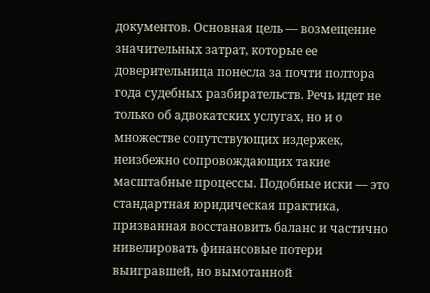документов. Основная цель — возмещение значительных затрат, которые ее доверительница понесла за почти полтора года судебных разбирательств. Речь идет не только об адвокатских услугах, но и о множестве сопутствующих издержек, неизбежно сопровождающих такие масштабные процессы. Подобные иски — это стандартная юридическая практика, призванная восстановить баланс и частично нивелировать финансовые потери выигравшей, но вымотанной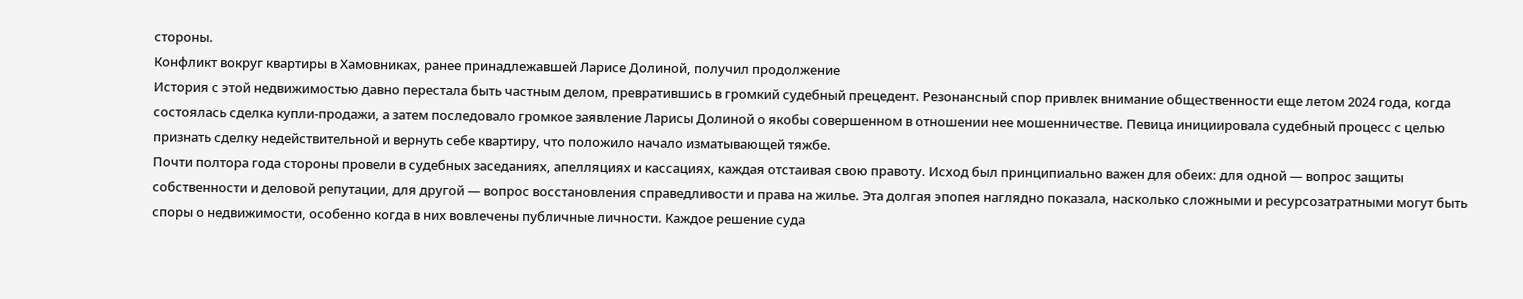стороны.
Конфликт вокруг квартиры в Хамовниках, ранее принадлежавшей Ларисе Долиной, получил продолжение
История с этой недвижимостью давно перестала быть частным делом, превратившись в громкий судебный прецедент. Резонансный спор привлек внимание общественности еще летом 2024 года, когда состоялась сделка купли-продажи, а затем последовало громкое заявление Ларисы Долиной о якобы совершенном в отношении нее мошенничестве. Певица инициировала судебный процесс с целью признать сделку недействительной и вернуть себе квартиру, что положило начало изматывающей тяжбе.
Почти полтора года стороны провели в судебных заседаниях, апелляциях и кассациях, каждая отстаивая свою правоту. Исход был принципиально важен для обеих: для одной — вопрос защиты собственности и деловой репутации, для другой — вопрос восстановления справедливости и права на жилье. Эта долгая эпопея наглядно показала, насколько сложными и ресурсозатратными могут быть споры о недвижимости, особенно когда в них вовлечены публичные личности. Каждое решение суда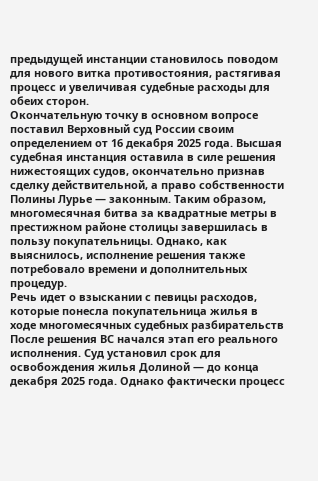предыдущей инстанции становилось поводом для нового витка противостояния, растягивая процесс и увеличивая судебные расходы для обеих сторон.
Окончательную точку в основном вопросе поставил Верховный суд России своим определением от 16 декабря 2025 года. Высшая судебная инстанция оставила в силе решения нижестоящих судов, окончательно признав сделку действительной, а право собственности Полины Лурье — законным. Таким образом, многомесячная битва за квадратные метры в престижном районе столицы завершилась в пользу покупательницы. Однако, как выяснилось, исполнение решения также потребовало времени и дополнительных процедур.
Речь идет о взыскании с певицы расходов, которые понесла покупательница жилья в ходе многомесячных судебных разбирательств
После решения ВС начался этап его реального исполнения. Суд установил срок для освобождения жилья Долиной — до конца декабря 2025 года. Однако фактически процесс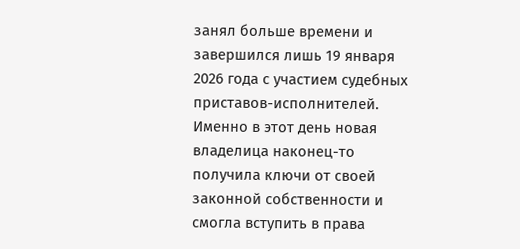занял больше времени и завершился лишь 19 января 2026 года с участием судебных приставов-исполнителей. Именно в этот день новая владелица наконец-то получила ключи от своей законной собственности и смогла вступить в права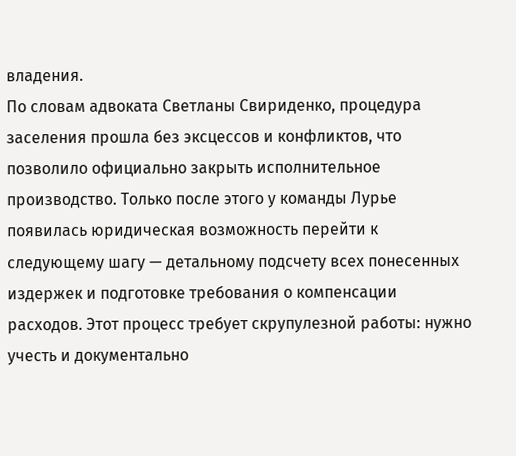владения.
По словам адвоката Светланы Свириденко, процедура заселения прошла без эксцессов и конфликтов, что позволило официально закрыть исполнительное производство. Только после этого у команды Лурье появилась юридическая возможность перейти к следующему шагу — детальному подсчету всех понесенных издержек и подготовке требования о компенсации расходов. Этот процесс требует скрупулезной работы: нужно учесть и документально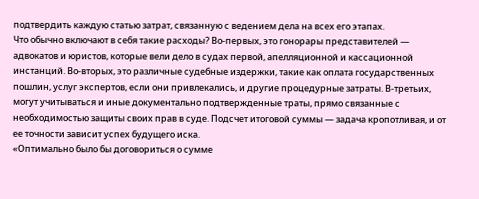подтвердить каждую статью затрат, связанную с ведением дела на всех его этапах.
Что обычно включают в себя такие расходы? Во-первых, это гонорары представителей — адвокатов и юристов, которые вели дело в судах первой, апелляционной и кассационной инстанций. Во-вторых, это различные судебные издержки, такие как оплата государственных пошлин, услуг экспертов, если они привлекались, и другие процедурные затраты. В-третьих, могут учитываться и иные документально подтвержденные траты, прямо связанные с необходимостью защиты своих прав в суде. Подсчет итоговой суммы — задача кропотливая, и от ее точности зависит успех будущего иска.
«Оптимально было бы договориться о сумме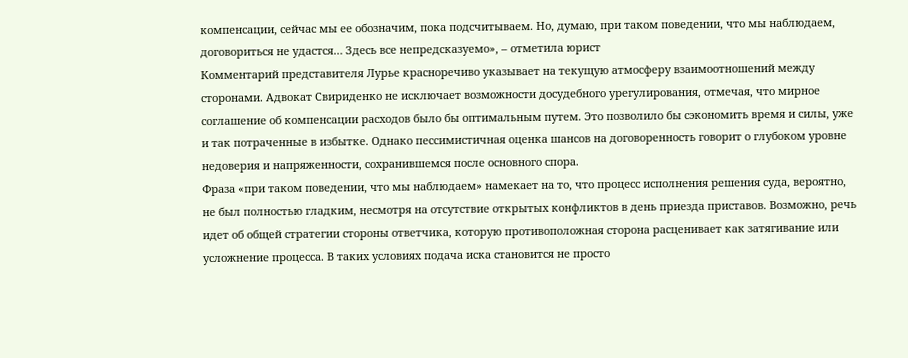компенсации, сейчас мы ее обозначим, пока подсчитываем. Но, думаю, при таком поведении, что мы наблюдаем, договориться не удастся… Здесь все непредсказуемо», – отметила юрист
Комментарий представителя Лурье красноречиво указывает на текущую атмосферу взаимоотношений между сторонами. Адвокат Свириденко не исключает возможности досудебного урегулирования, отмечая, что мирное соглашение об компенсации расходов было бы оптимальным путем. Это позволило бы сэкономить время и силы, уже и так потраченные в избытке. Однако пессимистичная оценка шансов на договоренность говорит о глубоком уровне недоверия и напряженности, сохранившемся после основного спора.
Фраза «при таком поведении, что мы наблюдаем» намекает на то, что процесс исполнения решения суда, вероятно, не был полностью гладким, несмотря на отсутствие открытых конфликтов в день приезда приставов. Возможно, речь идет об общей стратегии стороны ответчика, которую противоположная сторона расценивает как затягивание или усложнение процесса. В таких условиях подача иска становится не просто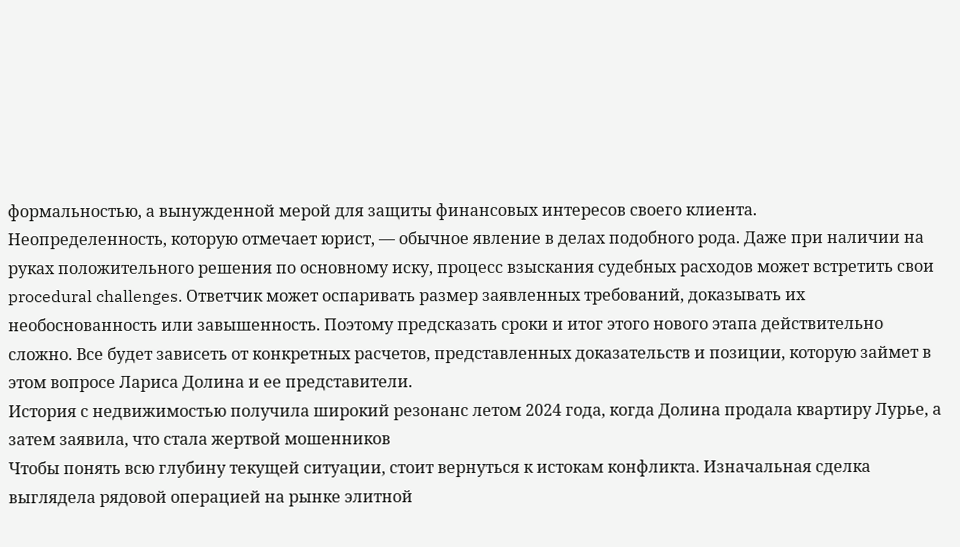формальностью, а вынужденной мерой для защиты финансовых интересов своего клиента.
Неопределенность, которую отмечает юрист, — обычное явление в делах подобного рода. Даже при наличии на руках положительного решения по основному иску, процесс взыскания судебных расходов может встретить свои procedural challenges. Ответчик может оспаривать размер заявленных требований, доказывать их необоснованность или завышенность. Поэтому предсказать сроки и итог этого нового этапа действительно сложно. Все будет зависеть от конкретных расчетов, представленных доказательств и позиции, которую займет в этом вопросе Лариса Долина и ее представители.
История с недвижимостью получила широкий резонанс летом 2024 года, когда Долина продала квартиру Лурье, а затем заявила, что стала жертвой мошенников
Чтобы понять всю глубину текущей ситуации, стоит вернуться к истокам конфликта. Изначальная сделка выглядела рядовой операцией на рынке элитной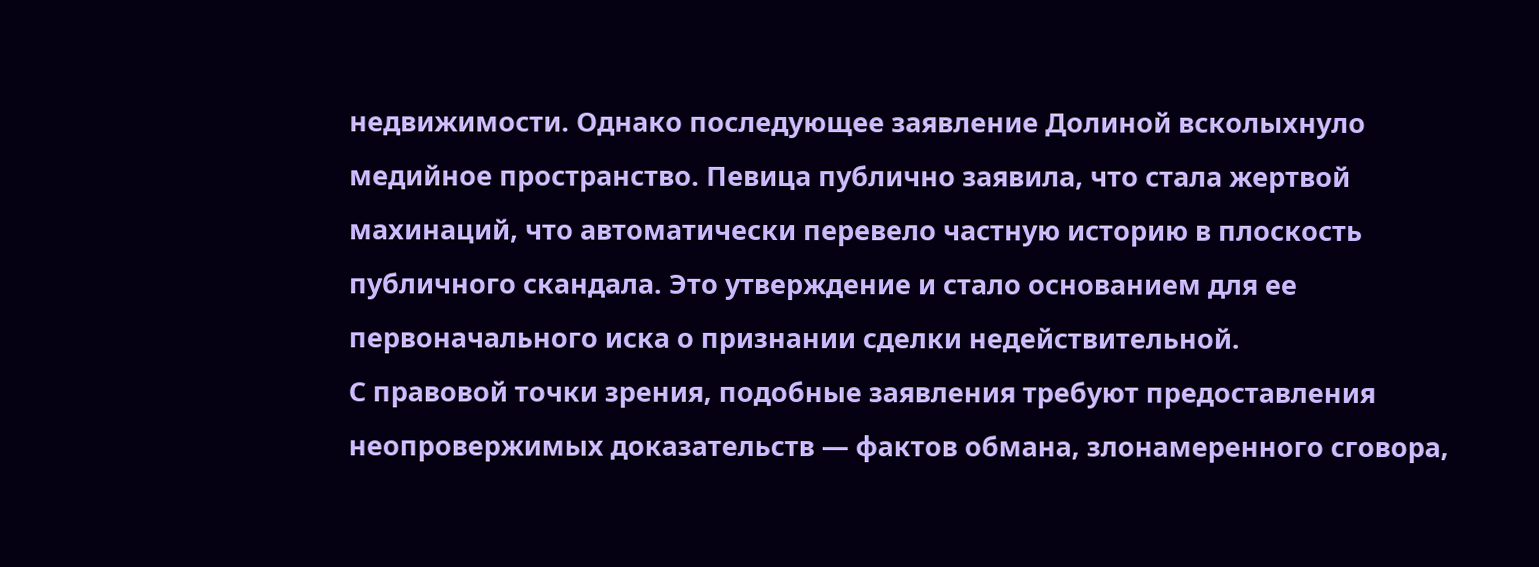недвижимости. Однако последующее заявление Долиной всколыхнуло медийное пространство. Певица публично заявила, что стала жертвой махинаций, что автоматически перевело частную историю в плоскость публичного скандала. Это утверждение и стало основанием для ее первоначального иска о признании сделки недействительной.
С правовой точки зрения, подобные заявления требуют предоставления неопровержимых доказательств — фактов обмана, злонамеренного сговора,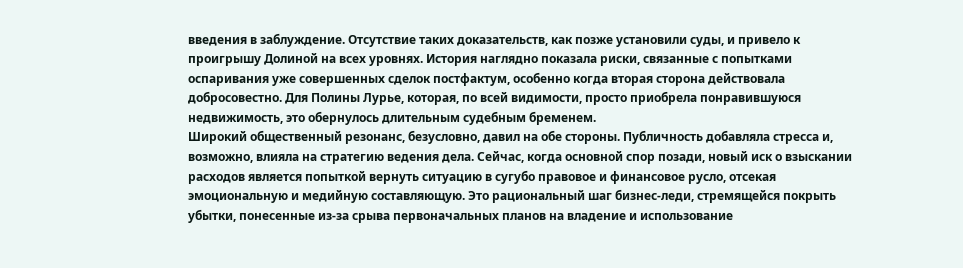введения в заблуждение. Отсутствие таких доказательств, как позже установили суды, и привело к проигрышу Долиной на всех уровнях. История наглядно показала риски, связанные с попытками оспаривания уже совершенных сделок постфактум, особенно когда вторая сторона действовала добросовестно. Для Полины Лурье, которая, по всей видимости, просто приобрела понравившуюся недвижимость, это обернулось длительным судебным бременем.
Широкий общественный резонанс, безусловно, давил на обе стороны. Публичность добавляла стресса и, возможно, влияла на стратегию ведения дела. Сейчас, когда основной спор позади, новый иск о взыскании расходов является попыткой вернуть ситуацию в сугубо правовое и финансовое русло, отсекая эмоциональную и медийную составляющую. Это рациональный шаг бизнес-леди, стремящейся покрыть убытки, понесенные из-за срыва первоначальных планов на владение и использование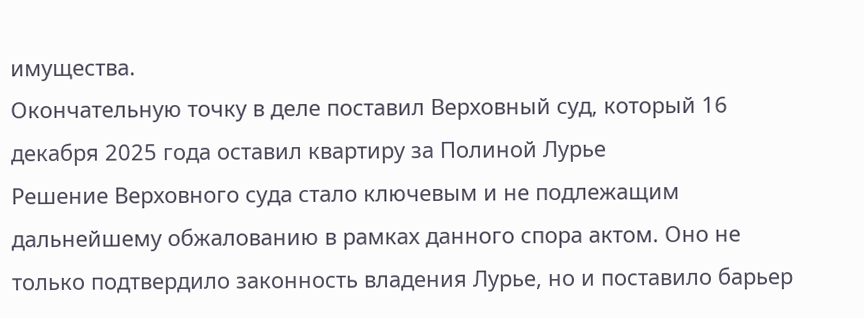имущества.
Окончательную точку в деле поставил Верховный суд, который 16 декабря 2025 года оставил квартиру за Полиной Лурье
Решение Верховного суда стало ключевым и не подлежащим дальнейшему обжалованию в рамках данного спора актом. Оно не только подтвердило законность владения Лурье, но и поставило барьер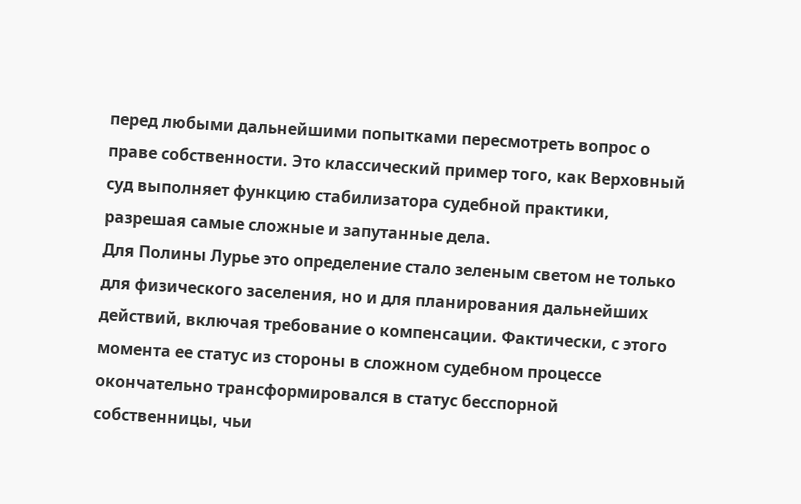перед любыми дальнейшими попытками пересмотреть вопрос о праве собственности. Это классический пример того, как Верховный суд выполняет функцию стабилизатора судебной практики, разрешая самые сложные и запутанные дела.
Для Полины Лурье это определение стало зеленым светом не только для физического заселения, но и для планирования дальнейших действий, включая требование о компенсации. Фактически, с этого момента ее статус из стороны в сложном судебном процессе окончательно трансформировался в статус бесспорной собственницы, чьи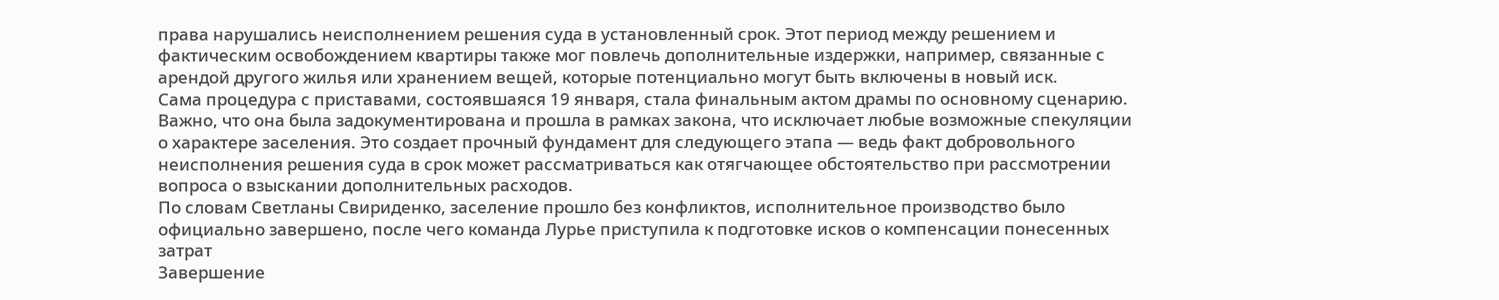права нарушались неисполнением решения суда в установленный срок. Этот период между решением и фактическим освобождением квартиры также мог повлечь дополнительные издержки, например, связанные с арендой другого жилья или хранением вещей, которые потенциально могут быть включены в новый иск.
Сама процедура с приставами, состоявшаяся 19 января, стала финальным актом драмы по основному сценарию. Важно, что она была задокументирована и прошла в рамках закона, что исключает любые возможные спекуляции о характере заселения. Это создает прочный фундамент для следующего этапа — ведь факт добровольного неисполнения решения суда в срок может рассматриваться как отягчающее обстоятельство при рассмотрении вопроса о взыскании дополнительных расходов.
По словам Светланы Свириденко, заселение прошло без конфликтов, исполнительное производство было официально завершено, после чего команда Лурье приступила к подготовке исков о компенсации понесенных затрат
Завершение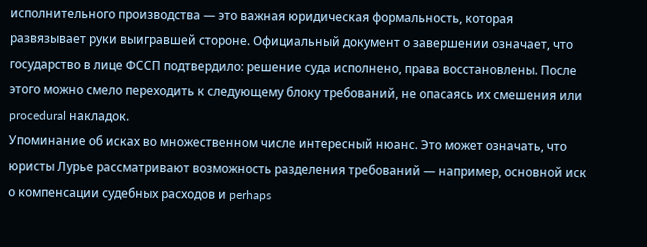исполнительного производства — это важная юридическая формальность, которая развязывает руки выигравшей стороне. Официальный документ о завершении означает, что государство в лице ФССП подтвердило: решение суда исполнено, права восстановлены. После этого можно смело переходить к следующему блоку требований, не опасаясь их смешения или procedural накладок.
Упоминание об исках во множественном числе интересный нюанс. Это может означать, что юристы Лурье рассматривают возможность разделения требований — например, основной иск о компенсации судебных расходов и perhaps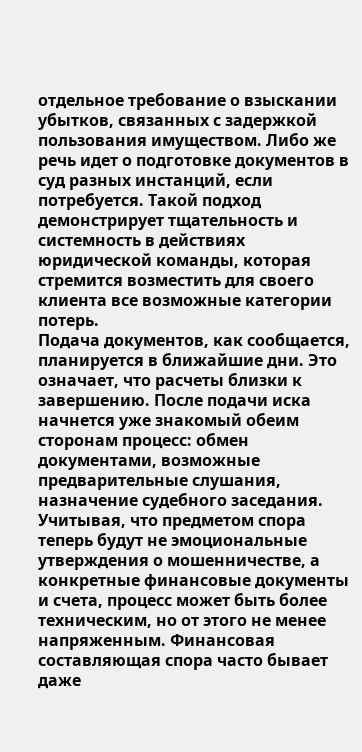отдельное требование о взыскании убытков, связанных с задержкой пользования имуществом. Либо же речь идет о подготовке документов в суд разных инстанций, если потребуется. Такой подход демонстрирует тщательность и системность в действиях юридической команды, которая стремится возместить для своего клиента все возможные категории потерь.
Подача документов, как сообщается, планируется в ближайшие дни. Это означает, что расчеты близки к завершению. После подачи иска начнется уже знакомый обеим сторонам процесс: обмен документами, возможные предварительные слушания, назначение судебного заседания. Учитывая, что предметом спора теперь будут не эмоциональные утверждения о мошенничестве, а конкретные финансовые документы и счета, процесс может быть более техническим, но от этого не менее напряженным. Финансовая составляющая спора часто бывает даже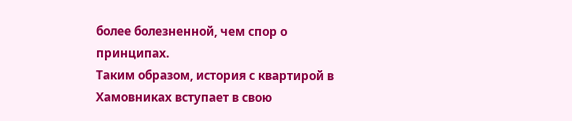более болезненной, чем спор о принципах.
Таким образом, история с квартирой в Хамовниках вступает в свою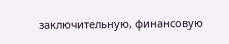заключительную, финансовую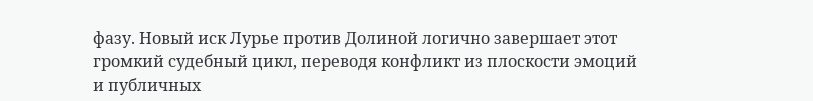фазу. Новый иск Лурье против Долиной логично завершает этот громкий судебный цикл, переводя конфликт из плоскости эмоций и публичных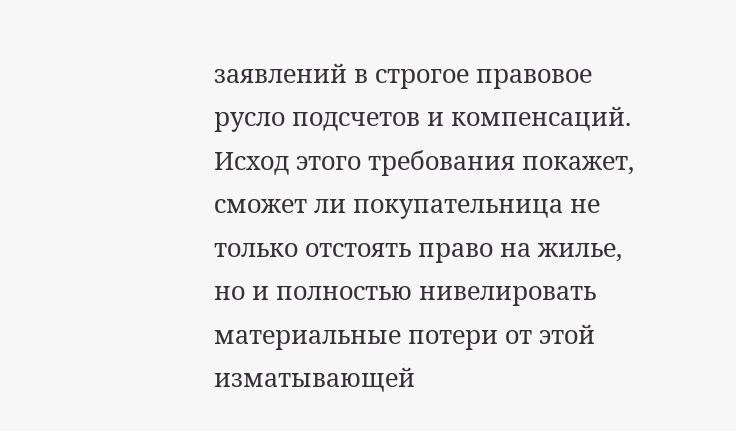заявлений в строгое правовое русло подсчетов и компенсаций. Исход этого требования покажет, сможет ли покупательница не только отстоять право на жилье, но и полностью нивелировать материальные потери от этой изматывающей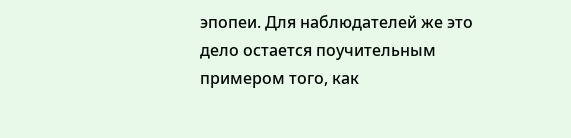эпопеи. Для наблюдателей же это дело остается поучительным примером того, как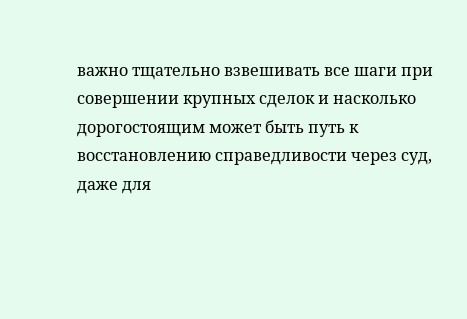важно тщательно взвешивать все шаги при совершении крупных сделок и насколько дорогостоящим может быть путь к восстановлению справедливости через суд, даже для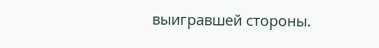выигравшей стороны.